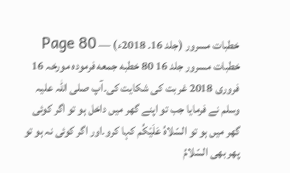خطبات مسرور (جلد 16۔ 2018ء) — Page 80
خطبات مسرور جلد 16 80 خطبه جمعه فرمودہ مورخہ 16 فروری 2018 غربت کی شکایت کی۔آپ صلی اللہ علیہ وسلم نے فرمایا جب تو اپنے گھر میں داخل ہو تو اگر کوئی گھر میں ہو تو السّلاهُ عَلَيْكُم کہا کرو۔اور اگر کوئی نہ ہو تو پھر بھی السّلامُ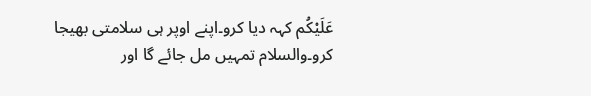عَلَيْكُم کہہ دیا کرو۔اپنے اوپر ہی سلامتی بھیجا کرو۔والسلام تمہیں مل جائے گا اور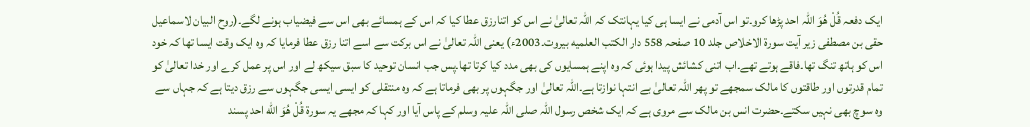ایک دفعہ قُلْ هُوَ اللہ احد پڑھا کرو۔تو اس آدمی نے ایسا ہی کیا یہانتک کہ اللہ تعالیٰ نے اس کو اتنارزق عطا کیا کہ اس کے ہمسائے بھی اس سے فیضیاب ہونے لگے۔(روح البيان لاسماعيل حقى بن مصطفی زیر آیت سورۃ الاخلاص جلد 10 صفحہ 558 دار الكتب العلميه بيروت۔2003ء) یعنی اللہ تعالیٰ نے اس برکت سے اسے اتنا رزق عطا فرمایا کہ وہ ایک وقت ایسا تھا کہ خود اس کو ہاتھ تنگ تھا۔فاقے ہوتے تھے۔اب اتنی کشائش پیدا ہوئی کہ وہ اپنے ہمسایوں کی بھی مدد کیا کرتا تھا۔پس جب انسان توحید کا سبق سیکھ لے اور اس پر عمل کرے اور خدا تعالیٰ کو تمام قدرتوں اور طاقتوں کا مالک سمجھے تو پھر اللہ تعالیٰ بے انتہا نوازتا ہے۔اللہ تعالیٰ اور جگہوں پر بھی فرماتا ہے کہ وہ منتقلی کو ایسی ایسی جگہوں سے رزق دیتا ہے کہ جہاں سے وہ سوچ بھی نہیں سکتے۔حضرت انس بن مالک سے مروی ہے کہ ایک شخص رسول اللہ صلی اللہ علیہ وسلم کے پاس آیا اور کہا کہ مجھے یہ سورة قُلْ هُوَ الله احد پسند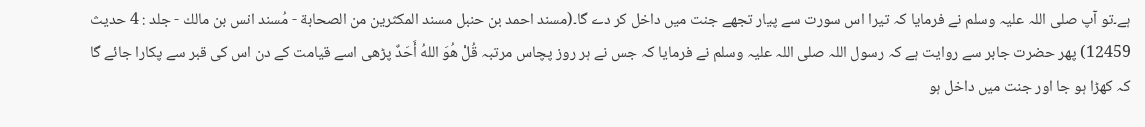ہے۔تو آپ صلی اللہ علیہ وسلم نے فرمایا کہ تیرا اس سورت سے پیار تجھے جنت میں داخل کر دے گا۔(مسند احمد بن حنبل مسند المكثرين من الصحابة - مُسند انس بن مالك - جلد : 4 حدیث 12459) پھر حضرت جابر سے روایت ہے کہ رسول اللہ صلی اللہ علیہ وسلم نے فرمایا کہ جس نے ہر روز پچاس مرتبہ قُلْ هُوَ اللهُ أَحَدٌ پڑھی اسے قیامت کے دن اس کی قبر سے پکارا جائے گا کہ کھڑا ہو جا اور جنت میں داخل ہو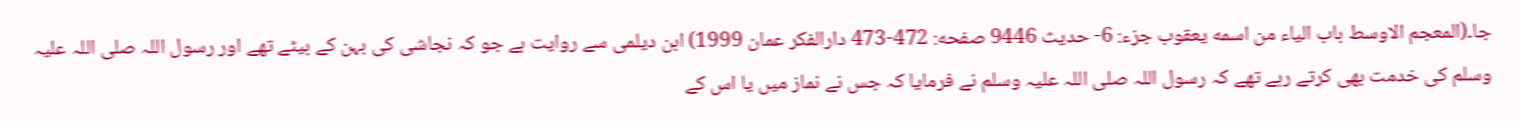جا۔(المعجم الاوسط باب الياء من اسمه یعقوب جزء: 6- حدیث 9446 صفحه: 472-473 دارالفكر عمان 1999) ابن دیلمی سے روایت ہے جو کہ نجاشی کی بہن کے بیٹے تھے اور رسول اللہ صلی اللہ علیہ وسلم کی خدمت بھی کرتے رہے تھے کہ رسول اللہ صلی اللہ علیہ وسلم نے فرمایا کہ جس نے نماز میں یا اس کے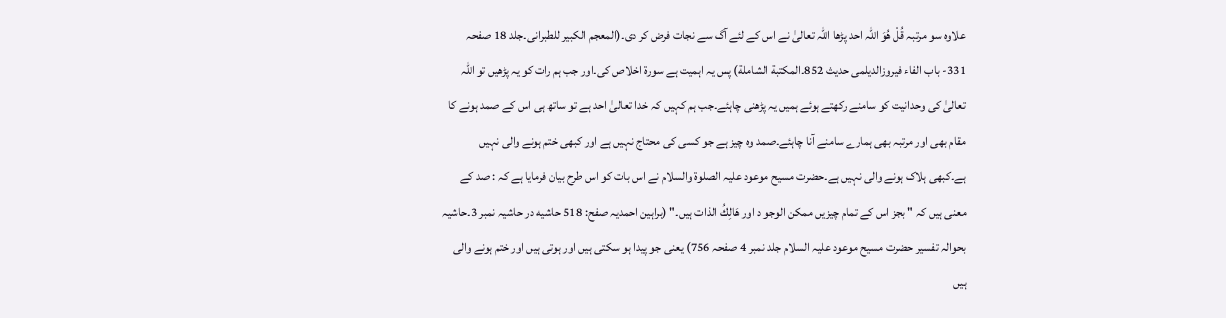علاوہ سو مرتبہ قُلْ هُوَ اللہ احد پڑھا اللہ تعالیٰ نے اس کے لئے آگ سے نجات فرض کر دی۔(المعجم الكبير للطبرانی۔جلد 18 صفحہ 331- باب الفاء فیروزالدیلمی حدیث 852۔المكتبة الشاملة) پس یہ اہمیت ہے سورۃ اخلاص کی۔اور جب ہم رات کو یہ پڑھیں تو اللہ تعالیٰ کی وحدانیت کو سامنے رکھتے ہوئے ہمیں یہ پڑھنی چاہئے۔جب ہم کہیں کہ خدا تعالیٰ احد ہے تو ساتھ ہی اس کے صمد ہونے کا مقام بھی اور مرتبہ بھی ہمارے سامنے آنا چاہئے۔صمد وہ چیز ہے جو کسی کی محتاج نہیں ہے اور کبھی ختم ہونے والی نہیں ہے۔کبھی ہلاک ہونے والی نہیں ہے۔حضرت مسیح موعود علیہ الصلوۃ والسلام نے اس بات کو اس طرح بیان فرمایا ہے کہ : صد کے معنی ہیں کہ " بجز اس کے تمام چیزیں ممکن الوجو د اور هَالِكُ الذات ہیں۔" (براہین احمدیہ صفح: 518 حاشیه در حاشیہ نمبر 3۔حاشیہ بحوالہ تفسیر حضرت مسیح موعود علیہ السلام جلد نمبر 4 صفحہ 756) یعنی جو پیدا ہو سکتی ہیں اور ہوتی ہیں اور ختم ہونے والی ہیں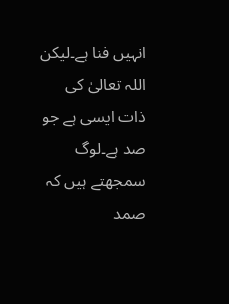انہیں فنا ہے۔لیکن اللہ تعالیٰ کی ذات ایسی ہے جو صد ہے۔لوگ سمجھتے ہیں کہ صمد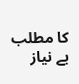کا مطلب بے نیاز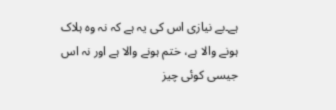ہے۔بے نیازی اس کی یہ ہے کہ نہ وہ ہلاک ہونے والا ہے، ختم ہونے والا ہے اور نہ اس جیسی کوئی چیز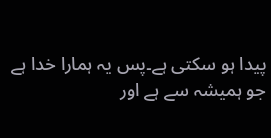پیدا ہو سکتی ہے۔پس یہ ہمارا خدا ہے جو ہمیشہ سے ہے اور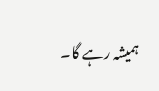ہمیشہ رہے گا۔